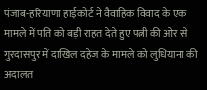पंजाब-हरियाणा हाईकोर्ट ने वैवाहिक विवाद के एक मामले में पति को बड़ी राहत देते हुए पत्नी की ओर से गुरदासपुर में दाखिल दहेज के मामले को लुधियाना की अदालत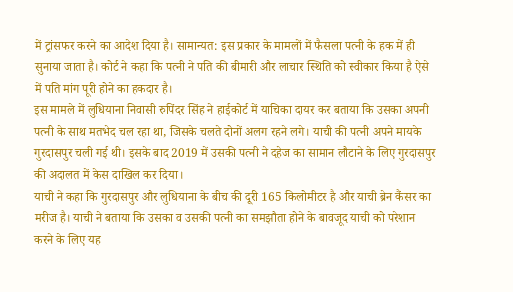में ट्रांसफर करने का आदेश दिया है। सामान्यत: इस प्रकार के मामलों में फैसला पत्नी के हक में ही सुनाया जाता है। कोर्ट ने कहा कि पत्नी ने पति की बीमारी और लाचार स्थिति को स्वीकार किया है ऐसे में पति मांग पूरी होने का हकदार है।
इस मामले में लुधियाना निवासी रुपिंदर सिंह ने हाईकोर्ट में याचिका दायर कर बताया कि उसका अपनी पत्नी के साथ मतभेद चल रहा था, जिसके चलते दोनों अलग रहने लगे। याची की पत्नी अपने मायके गुरदासपुर चली गई थी। इसके बाद 2019 में उसकी पत्नी ने दहेज का सामान लौटाने के लिए गुरदासपुर की अदालत में केस दाखिल कर दिया।
याची ने कहा कि गुरदासपुर और लुधियाना के बीच की दूरी 165 किलोमीटर है और याची ब्रेन कैंसर का मरीज है। याची ने बताया कि उसका व उसकी पत्नी का समझौता होने के बावजूद याची को परेशान करने के लिए यह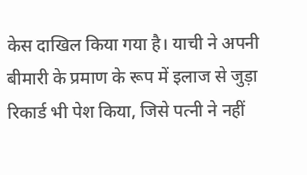केस दाखिल किया गया है। याची ने अपनी बीमारी के प्रमाण के रूप में इलाज से जुड़ा रिकार्ड भी पेश किया, जिसे पत्नी ने नहीं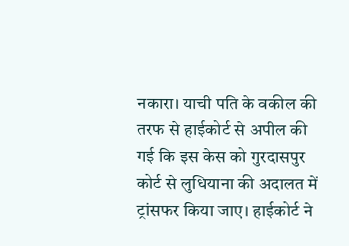नकारा। याची पति के वकील की तरफ से हाईकोर्ट से अपील की गई कि इस केस को गुरदासपुर कोर्ट से लुधियाना की अदालत में ट्रांसफर किया जाए। हाईकोर्ट ने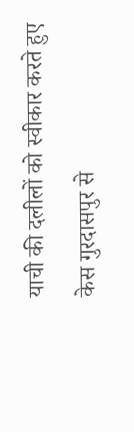याची की दलीलों को स्वीकार करते हुए केस गुरदासपुर से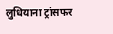लुधियाना ट्रांसफर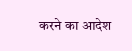करने का आदेश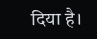दिया है।